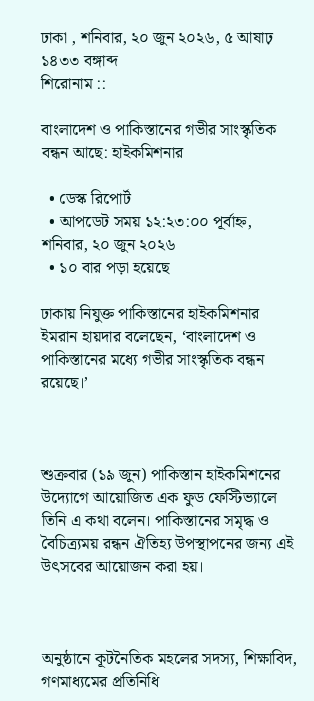ঢাকা , শনিবার, ২০ জুন ২০২৬, ৫ আষাঢ় ১৪৩৩ বঙ্গাব্দ
শিরোনাম ::

বাংলাদেশ ও পাকিস্তানের গভীর সাংস্কৃতিক বন্ধন আছে: হাইকমিশনার

  • ডেস্ক রিপোর্ট
  • আপডেট সময় ১২:২৩:০০ পূর্বাহ্ন, শনিবার, ২০ জুন ২০২৬
  • ১০ বার পড়া হয়েছে

ঢাকায় নিযুক্ত পাকিস্তানের হাইকমিশনার ইমরান হায়দার বলেছেন, ‘বাংলাদেশ ও পাকিস্তানের মধ্যে গভীর সাংস্কৃতিক বন্ধন রয়েছে।’



শুক্রবার (১৯ জুন) পাকিস্তান হাইকমিশনের উদ্যোগে আয়োজিত এক ফুড ফেস্টিভ্যালে তিনি এ কথা বলেন। পাকিস্তানের সমৃদ্ধ ও বৈচিত্র্যময় রন্ধন ঐতিহ্য উপস্থাপনের জন্য এই উৎসবের আয়োজন করা হয়।



অনুষ্ঠানে কূটনৈতিক মহলের সদস্য, শিক্ষাবিদ, গণমাধ্যমের প্রতিনিধি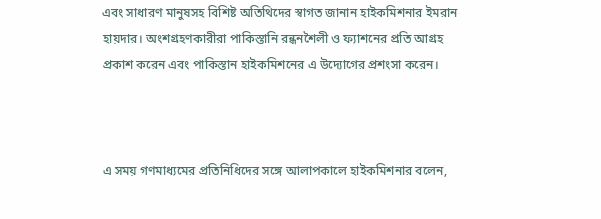এবং সাধারণ মানুষসহ বিশিষ্ট অতিথিদের স্বাগত জানান হাইকমিশনার ইমরান হায়দার। অংশগ্রহণকারীরা পাকিস্তানি রন্ধনশৈলী ও ফ্যাশনের প্রতি আগ্রহ প্রকাশ করেন এবং পাকিস্তান হাইকমিশনের এ উদ্যোগের প্রশংসা করেন।



এ সময় গণমাধ্যমের প্রতিনিধিদের সঙ্গে আলাপকালে হাইকমিশনার বলেন,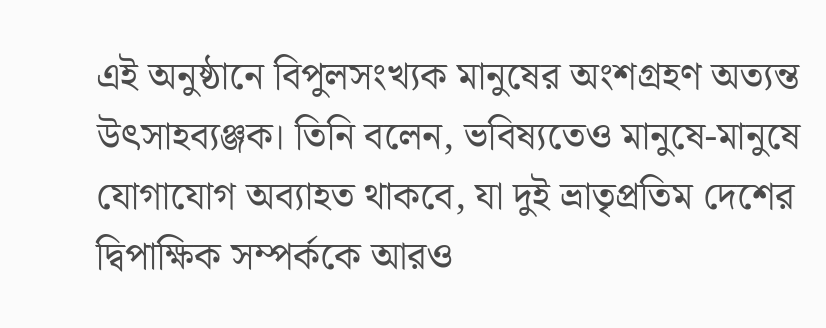এই অনুষ্ঠানে বিপুলসংখ্যক মানুষের অংশগ্রহণ অত্যন্ত উৎসাহব্যঞ্জক। তিনি বলেন, ভবিষ্যতেও মানুষে-মানুষে যোগাযোগ অব্যাহত থাকবে, যা দুই ভ্রাতৃপ্রতিম দেশের দ্বিপাক্ষিক সম্পর্ককে আরও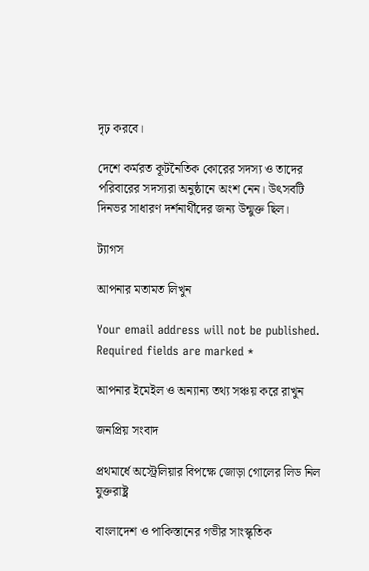দৃঢ় করবে।

দেশে কর্মরত কূটনৈতিক কোরের সদস্য ও তাদের পরিবারের সদস্যরা অনুষ্ঠানে অংশ নেন। উৎসবটি দিনভর সাধারণ দর্শনার্থীদের জন্য উন্মুক্ত ছিল।

ট্যাগস

আপনার মতামত লিখুন

Your email address will not be published. Required fields are marked *

আপনার ইমেইল ও অন্যান্য তথ্য সঞ্চয় করে রাখুন

জনপ্রিয় সংবাদ

প্রথমার্ধে অস্ট্রেলিয়ার বিপক্ষে জোড়া গোলের লিড নিল যুক্তরাষ্ট্র

বাংলাদেশ ও পাকিস্তানের গভীর সাংস্কৃতিক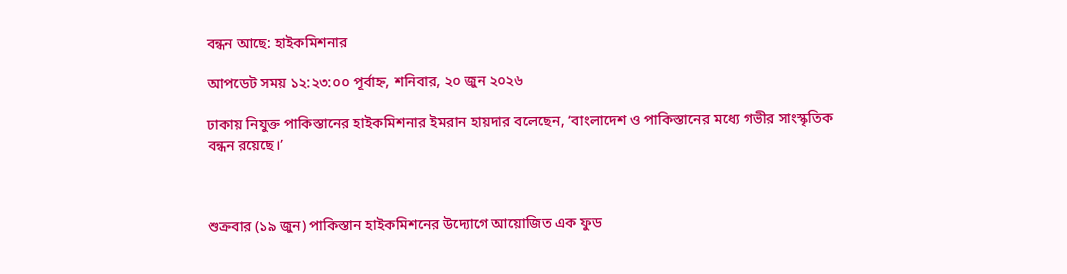বন্ধন আছে: হাইকমিশনার

আপডেট সময় ১২:২৩:০০ পূর্বাহ্ন, শনিবার, ২০ জুন ২০২৬

ঢাকায় নিযুক্ত পাকিস্তানের হাইকমিশনার ইমরান হায়দার বলেছেন, ‘বাংলাদেশ ও পাকিস্তানের মধ্যে গভীর সাংস্কৃতিক বন্ধন রয়েছে।’



শুক্রবার (১৯ জুন) পাকিস্তান হাইকমিশনের উদ্যোগে আয়োজিত এক ফুড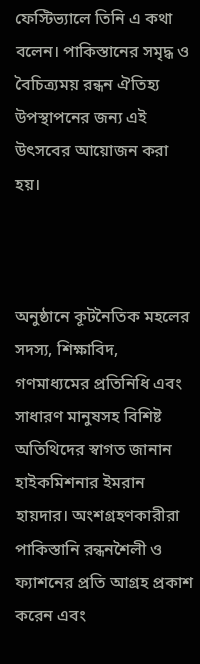ফেস্টিভ্যালে তিনি এ কথা বলেন। পাকিস্তানের সমৃদ্ধ ও বৈচিত্র্যময় রন্ধন ঐতিহ্য উপস্থাপনের জন্য এই উৎসবের আয়োজন করা হয়।



অনুষ্ঠানে কূটনৈতিক মহলের সদস্য, শিক্ষাবিদ, গণমাধ্যমের প্রতিনিধি এবং সাধারণ মানুষসহ বিশিষ্ট অতিথিদের স্বাগত জানান হাইকমিশনার ইমরান হায়দার। অংশগ্রহণকারীরা পাকিস্তানি রন্ধনশৈলী ও ফ্যাশনের প্রতি আগ্রহ প্রকাশ করেন এবং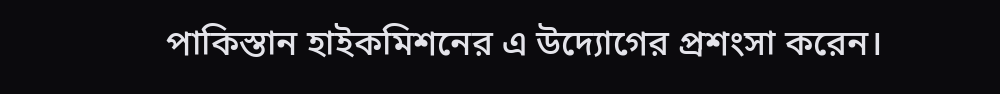পাকিস্তান হাইকমিশনের এ উদ্যোগের প্রশংসা করেন।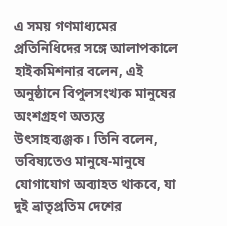এ সময় গণমাধ্যমের প্রতিনিধিদের সঙ্গে আলাপকালে হাইকমিশনার বলেন, এই অনুষ্ঠানে বিপুলসংখ্যক মানুষের অংশগ্রহণ অত্যন্ত উৎসাহব্যঞ্জক। তিনি বলেন, ভবিষ্যতেও মানুষে-মানুষে যোগাযোগ অব্যাহত থাকবে, যা দুই ভ্রাতৃপ্রতিম দেশের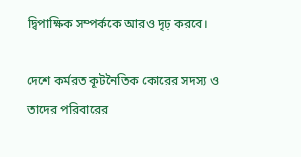দ্বিপাক্ষিক সম্পর্ককে আরও দৃঢ় করবে।

দেশে কর্মরত কূটনৈতিক কোরের সদস্য ও তাদের পরিবারের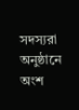সদস্যরা অনুষ্ঠানে অংশ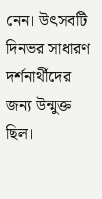নেন। উৎসবটি দিনভর সাধারণ দর্শনার্থীদের জন্য উন্মুক্ত ছিল।